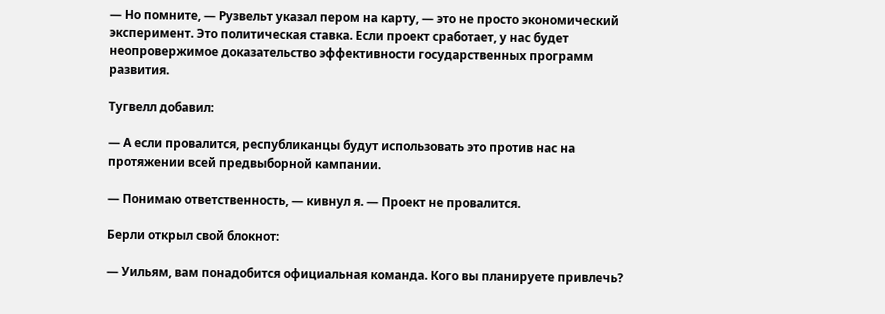— Но помните, — Рузвельт указал пером на карту, — это не просто экономический эксперимент. Это политическая ставка. Если проект сработает, у нас будет неопровержимое доказательство эффективности государственных программ развития.

Тугвелл добавил:

— А если провалится, республиканцы будут использовать это против нас на протяжении всей предвыборной кампании.

— Понимаю ответственность, — кивнул я. — Проект не провалится.

Берли открыл свой блокнот:

— Уильям, вам понадобится официальная команда. Кого вы планируете привлечь?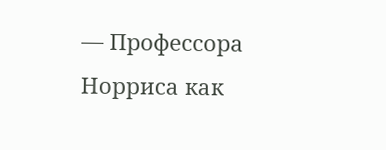— Профессора Норриса как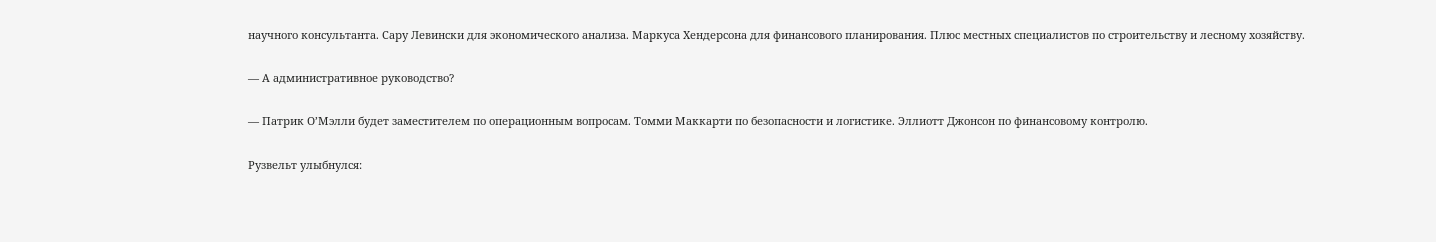научного консультанта. Сару Левински для экономического анализа. Маркуса Хендерсона для финансового планирования. Плюс местных специалистов по строительству и лесному хозяйству.

— А административное руководство?

— Патрик О’Мэлли будет заместителем по операционным вопросам. Томми Маккарти по безопасности и логистике. Эллиотт Джонсон по финансовому контролю.

Рузвельт улыбнулся: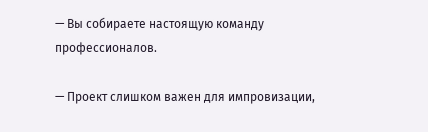— Вы собираете настоящую команду профессионалов.

— Проект слишком важен для импровизации,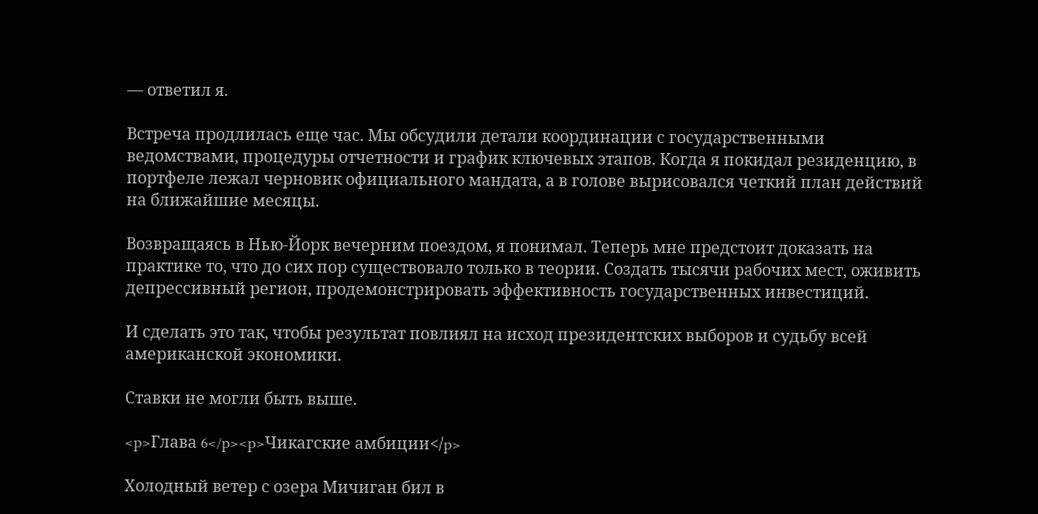— ответил я.

Встреча продлилась еще час. Мы обсудили детали координации с государственными ведомствами, процедуры отчетности и график ключевых этапов. Когда я покидал резиденцию, в портфеле лежал черновик официального мандата, а в голове вырисовался четкий план действий на ближайшие месяцы.

Возвращаясь в Нью-Йорк вечерним поездом, я понимал. Теперь мне предстоит доказать на практике то, что до сих пор существовало только в теории. Создать тысячи рабочих мест, оживить депрессивный регион, продемонстрировать эффективность государственных инвестиций.

И сделать это так, чтобы результат повлиял на исход президентских выборов и судьбу всей американской экономики.

Ставки не могли быть выше.

<p>Глава 6</p><p>Чикагские амбиции</p>

Холодный ветер с озера Мичиган бил в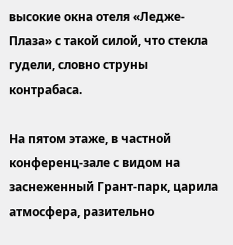высокие окна отеля «Ледже-Плаза» с такой силой, что стекла гудели, словно струны контрабаса.

На пятом этаже, в частной конференц-зале с видом на заснеженный Грант-парк, царила атмосфера, разительно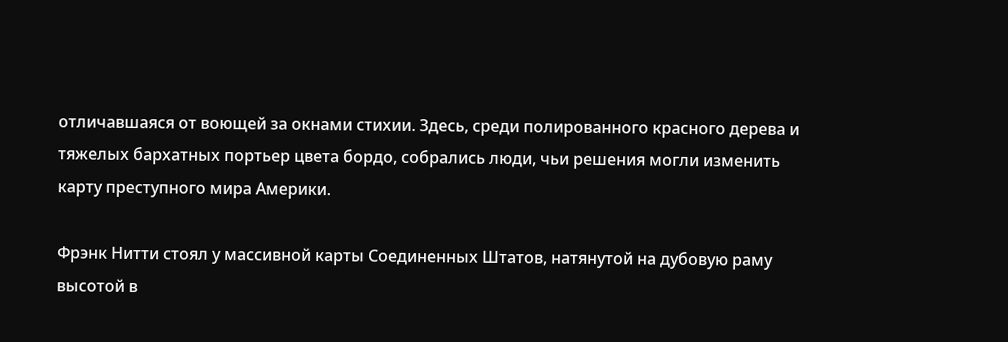отличавшаяся от воющей за окнами стихии. Здесь, среди полированного красного дерева и тяжелых бархатных портьер цвета бордо, собрались люди, чьи решения могли изменить карту преступного мира Америки.

Фрэнк Нитти стоял у массивной карты Соединенных Штатов, натянутой на дубовую раму высотой в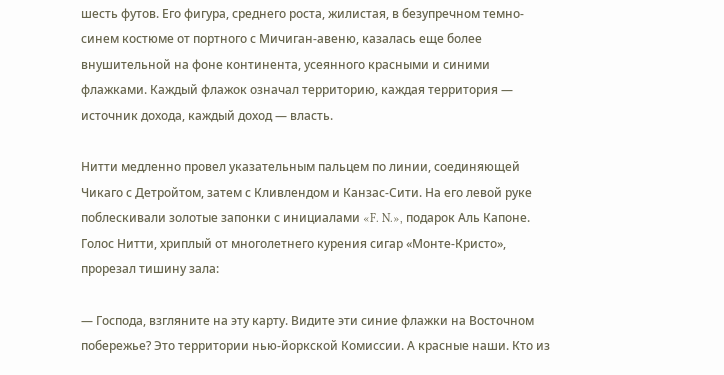шесть футов. Его фигура, среднего роста, жилистая, в безупречном темно-синем костюме от портного с Мичиган-авеню, казалась еще более внушительной на фоне континента, усеянного красными и синими флажками. Каждый флажок означал территорию, каждая территория — источник дохода, каждый доход — власть.

Нитти медленно провел указательным пальцем по линии, соединяющей Чикаго с Детройтом, затем с Кливлендом и Канзас-Сити. На его левой руке поблескивали золотые запонки с инициалами «F. N.», подарок Аль Капоне. Голос Нитти, хриплый от многолетнего курения сигар «Монте-Кристо», прорезал тишину зала:

— Господа, взгляните на эту карту. Видите эти синие флажки на Восточном побережье? Это территории нью-йоркской Комиссии. А красные наши. Кто из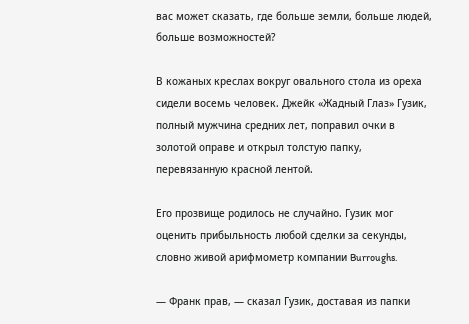вас может сказать, где больше земли, больше людей, больше возможностей?

В кожаных креслах вокруг овального стола из ореха сидели восемь человек. Джейк «Жадный Глаз» Гузик, полный мужчина средних лет, поправил очки в золотой оправе и открыл толстую папку, перевязанную красной лентой.

Его прозвище родилось не случайно. Гузик мог оценить прибыльность любой сделки за секунды, словно живой арифмометр компании Burroughs.

— Франк прав, — сказал Гузик, доставая из папки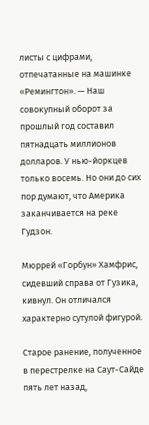листы с цифрами, отпечатанные на машинке «Ремингтон». — Наш совокупный оборот за прошлый год составил пятнадцать миллионов долларов. У нью-йоркцев только восемь. Но они до сих пор думают, что Америка заканчивается на реке Гудзон.

Мюррей «Горбун» Хамфрис, сидевший справа от Гузика, кивнул. Он отличался характерно сутулой фигурой.

Старое ранение, полученное в перестрелке на Саут-Сайде пять лет назад,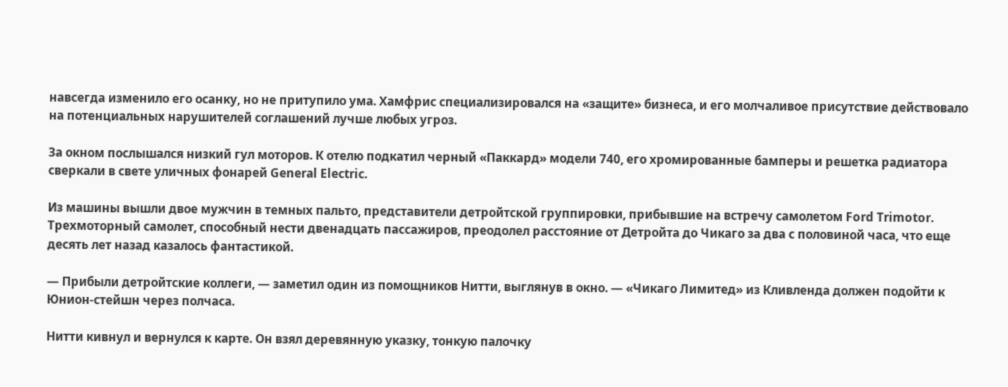навсегда изменило его осанку, но не притупило ума. Хамфрис специализировался на «защите» бизнеса, и его молчаливое присутствие действовало на потенциальных нарушителей соглашений лучше любых угроз.

За окном послышался низкий гул моторов. К отелю подкатил черный «Паккард» модели 740, его хромированные бамперы и решетка радиатора сверкали в свете уличных фонарей General Electric.

Из машины вышли двое мужчин в темных пальто, представители детройтской группировки, прибывшие на встречу самолетом Ford Trimotor. Трехмоторный самолет, способный нести двенадцать пассажиров, преодолел расстояние от Детройта до Чикаго за два с половиной часа, что еще десять лет назад казалось фантастикой.

— Прибыли детройтские коллеги, — заметил один из помощников Нитти, выглянув в окно. — «Чикаго Лимитед» из Кливленда должен подойти к Юнион-стейшн через полчаса.

Нитти кивнул и вернулся к карте. Он взял деревянную указку, тонкую палочку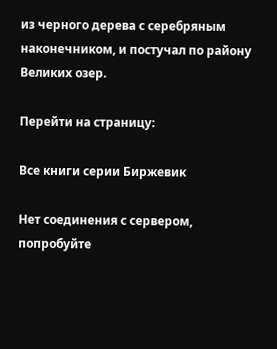из черного дерева с серебряным наконечником, и постучал по району Великих озер.

Перейти на страницу:

Все книги серии Биржевик

Нет соединения с сервером, попробуйте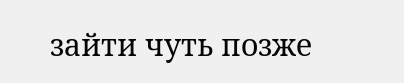зайти чуть позже